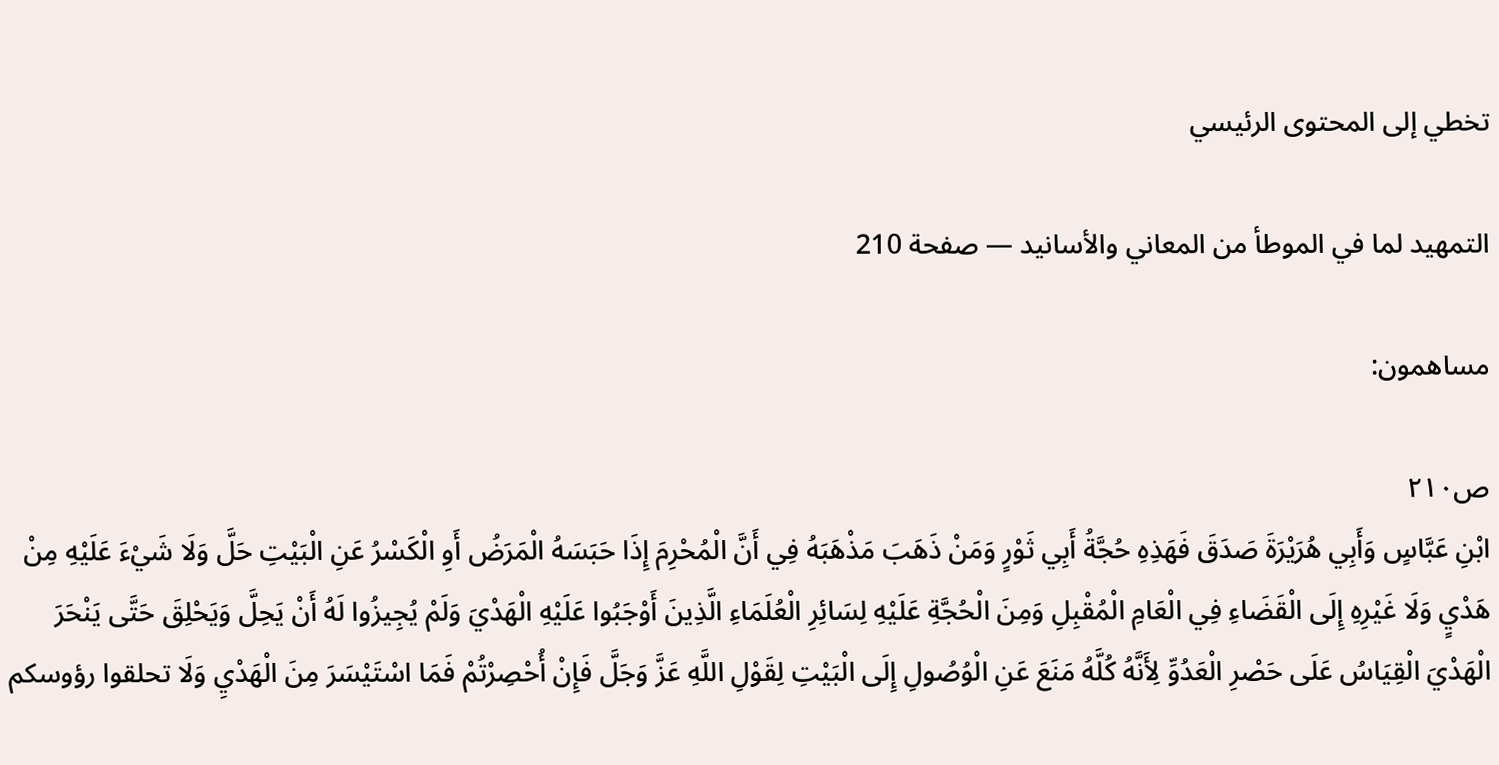تخطي إلى المحتوى الرئيسي

التمهيد لما في الموطأ من المعاني والأسانيد — صفحة 210

مساهمون:

ص٢١٠
ابْنِ عَبَّاسٍ وَأَبِي هُرَيْرَةَ صَدَقَ فَهَذِهِ حُجَّةُ أَبِي ثَوْرٍ وَمَنْ ذَهَبَ مَذْهَبَهُ فِي أَنَّ الْمُحْرِمَ إِذَا حَبَسَهُ الْمَرَضُ أَوِ الْكَسْرُ عَنِ الْبَيْتِ حَلَّ وَلَا شَيْءَ عَلَيْهِ مِنْ هَدْيٍ وَلَا غَيْرِهِ إِلَى الْقَضَاءِ فِي الْعَامِ الْمُقْبِلِ وَمِنَ الْحُجَّةِ عَلَيْهِ لِسَائِرِ الْعُلَمَاءِ الَّذِينَ أَوْجَبُوا عَلَيْهِ الْهَدْيَ وَلَمْ يُجِيزُوا لَهُ أَنْ يَحِلَّ وَيَحْلِقَ حَتَّى يَنْحَرَ الْهَدْيَ الْقِيَاسُ عَلَى حَصْرِ الْعَدُوِّ لِأَنَّهُ كُلَّهُ مَنَعَ عَنِ الْوُصُولِ إِلَى الْبَيْتِ لِقَوْلِ اللَّهِ عَزَّ وَجَلَّ فَإِنْ أُحْصِرْتُمْ فَمَا اسْتَيْسَرَ مِنَ الْهَدْيِ وَلَا تحلقوا رؤوسكم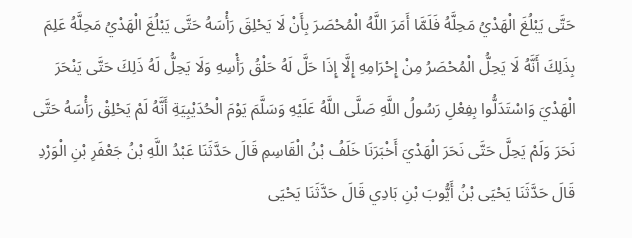حَتَّى يَبْلُغَ الْهَدْيُ مَحِلَّهُ فَلَمَّا أَمَرَ اللَّهُ الْمُحْصَرَ بِأَنْ لَا يَحْلِقَ رَأْسَهُ حَتَّى يَبْلُغَ الْهَدْيُ مَحِلَّهُ عَلِمَ بِذَلِكَ أَنَّهُ لَا يَحِلُّ الْمُحْصَرُ مِنْ إِحْرَامِهِ إِلَّا إِذَا حَلَّ لَهُ حَلْقُ رَأْسِهِ وَلَا يَحِلُّ لَهُ ذَلِكَ حَتَّى يَنْحَرَ الْهَدْيَ وَاسْتَدَلُّوا بِفِعْلِ رَسُولُ اللَّهِ صَلَّى اللَّهُ عَلَيْهِ وَسَلَّمَ يَوْمَ الْحُدَيْبِيَةِ أَنَّهُ لَمْ يَحْلِقْ رَأْسَهُ حَتَّى نَحَرَ وَلَمْ يَحِلَّ حَتَّى نَحَرَ الْهَدْيَ أَخْبَرَنَا خَلَفُ بْنُ الْقَاسِمِ قَالَ حَدَّثَنَا عَبْدُ اللَّهِ بْنُ جَعْفَرِ بْنِ الْوَرْدِ قَالَ حَدَّثَنَا يَحْيَى بْنُ أَيُّوبَ بْنِ بَادِي قَالَ حَدَّثَنَا يَحْيَى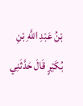بْنُ عَبْدِ اللَّهِ بْنِ بُكَيْرٍ قَالَ حَدَّثَنِي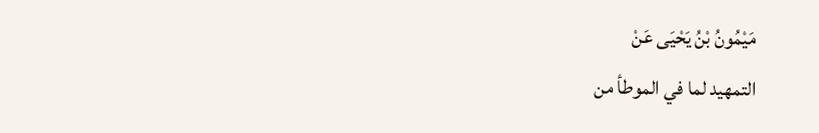مَيْمُونُ بْنُ يَحْيَى عَنْ
التمهيد لما في الموطأ من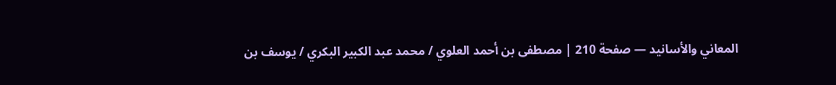المعاني والأسانيد — صفحة 210 | مصطفى بن أحمد العلوي / محمد عبد الكبير البكري / يوسف بن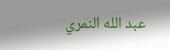عبد الله النمري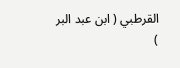القرطبي ( ابن عبد البر )